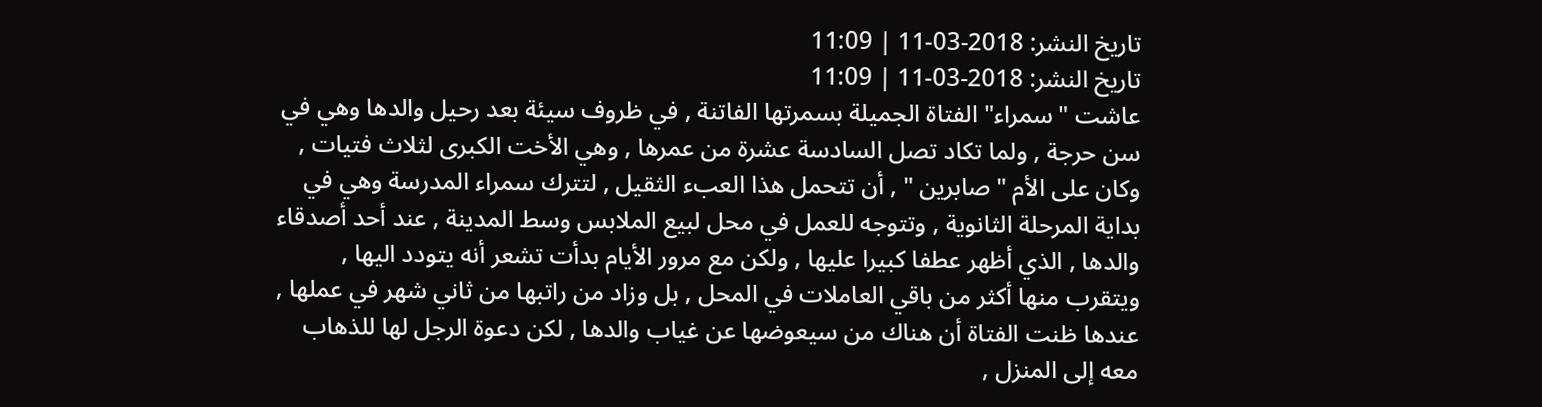تاريخ النشر: 2018-03-11 | 11:09
تاريخ النشر: 2018-03-11 | 11:09
عاشت "سمراء" الفتاة الجميلة بسمرتها الفاتنة , في ظروف سيئة بعد رحيل والدها وهي في سن حرجة , ولما تكاد تصل السادسة عشرة من عمرها , وهي الأخت الكبرى لثلاث فتيات , وكان على الأم " صابرين " , أن تتحمل هذا العبء الثقيل , لتترك سمراء المدرسة وهي في بداية المرحلة الثانوية , وتتوجه للعمل في محل لبيع الملابس وسط المدينة , عند أحد أصدقاء والدها , الذي أظهر عطفا كبيرا عليها , ولكن مع مرور الأيام بدأت تشعر أنه يتودد اليها , ويتقرب منها أكثر من باقي العاملات في المحل , بل وزاد من راتبها من ثاني شهر في عملها , عندها ظنت الفتاة أن هناك من سيعوضها عن غياب والدها , لكن دعوة الرجل لها للذهاب معه إلى المنزل ,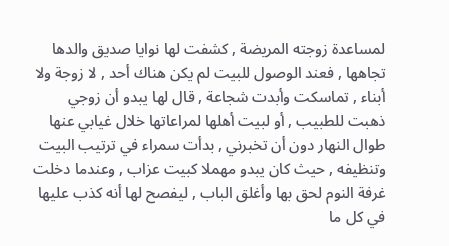لمساعدة زوجته المريضة , كشفت لها نوايا صديق والدها تجاهها , فعند الوصول للبيت لم يكن هناك أحد , لا زوجة ولا أبناء , تماسكت وأبدت شجاعة , قال لها يبدو أن زوجي ذهبت للطبيب , أو لبيت أهلها لمراعاتها خلال غيابي عنها طوال النهار دون أن تخبرني , بدأت سمراء في ترتيب البيت وتنظيفه , حيث كان يبدو مهملا كبيت عزاب , وعندما دخلت غرفة النوم لحق بها وأغلق الباب , ليفصح لها أنه كذب عليها في كل ما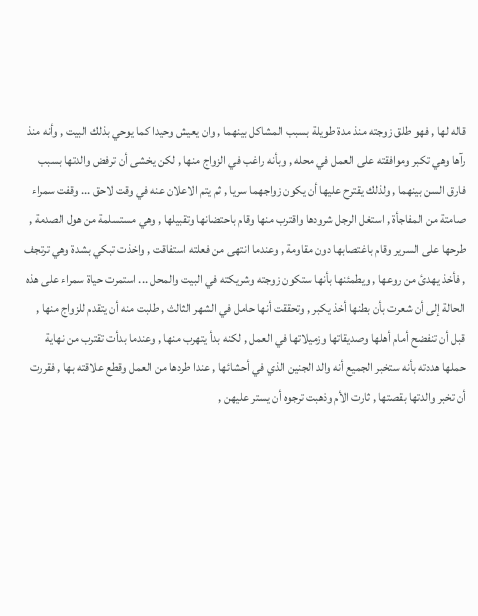قاله لها , فهو طلق زوجته منذ مدة طويلة بسبب المشاكل بينهما , وان يعيش وحيدا كما يوحي بذلك البيت , وأنه منذ رآها وهي تكبر وموافقته على العمل في محله , وبأنه راغب في الزواج منها , لكن يخشى أن ترفض والدتها بسبب فارق السن بينهما , ولذلك يقترح عليها أن يكون زواجهما سريا , ثم يتم الاعلان عنه في وقت لاحق ... وقفت سمراء صامتة من المفاجأة , استغل الرجل شرودها واقترب منها وقام باحتضانها وتقبيلها , وهي مستسلمة من هول الصدمة , طرحها على السرير وقام باغتصابها دون مقاومة , وعندما انتهى من فعلته استفاقت , واخذت تبكي بشدة وهي ترتجف , فأخذ يهدئ من روعها , ويطمئنها بأنها ستكون زوجته وشريكته في البيت والمحل ... استمرت حياة سمراء على هذه الحالة إلى أن شعرت بأن بطنها أخذ يكبر , وتحققت أنها حامل في الشهر الثالث , طلبت منه أن يتقدم للزواج منها , قبل أن تنفضح أمام أهلها وصديقاتها وزميلاتها في العمل , لكنه بدأ يتهرب منها , وعندما بدأت تقترب من نهاية حملها هددته بأنه ستخبر الجميع أنه والد الجنين الذي في أحشائها , عندا طردها من العمل وقطع علاقته بها , فقررت أن تخبر والدتها بقصتها , ثارت الأم وذهبت ترجوه أن يستر عليهن ,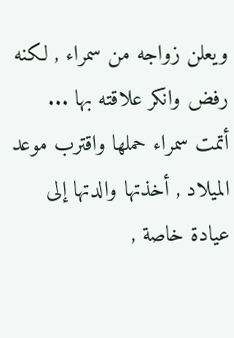ويعلن زواجه من سمراء , لكنه رفض وانكر علاقته بها ... أتمت سمراء حملها واقترب موعد الميلاد , أخذتها والدتها إلى عيادة خاصة ,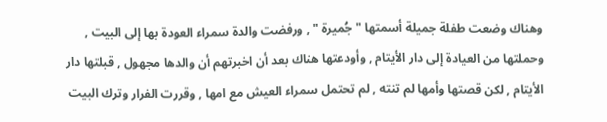وهناك وضعت طفلة جميلة أسمتها " جُميرة " , ورفضت والدة سمراء العودة بها إلى البيت , وحملتها من العيادة إلى دار الأيتام , وأودعتها هناك بعد أن اخبرتهم أن والدها مجهول , قبلتها دار الأيتام , لكن قصتها وأمها لم تنته , لم تحتمل سمراء العيش مع امها , وقررت الفرار وترك البيت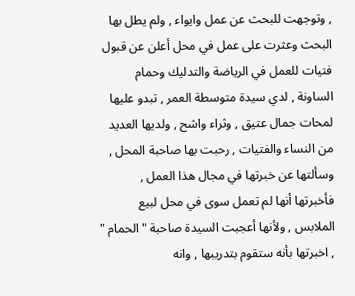, وتوجهت للبحث عن عمل وايواء , ولم يطل بها البحث وعثرت على عمل في محل أعلن عن قبول فتيات للعمل في الرياضة والتدليك وحمام الساونة , لدي سيدة متوسطة العمر , تبدو عليها لمحات جمال عتيق , وثراء واشح , ولديها العديد من النساء والفتيات , رحبت بها صاحبة المحل , وسألتها عن خبرتها في مجال هذا العمل , فأخبرتها أنها لم تعمل سوى في محل لبيع الملابس , ولأنها أعجبت السيدة صاحبة " الحمام " , اخبرتها بأنه ستقوم بتدريبها , وانه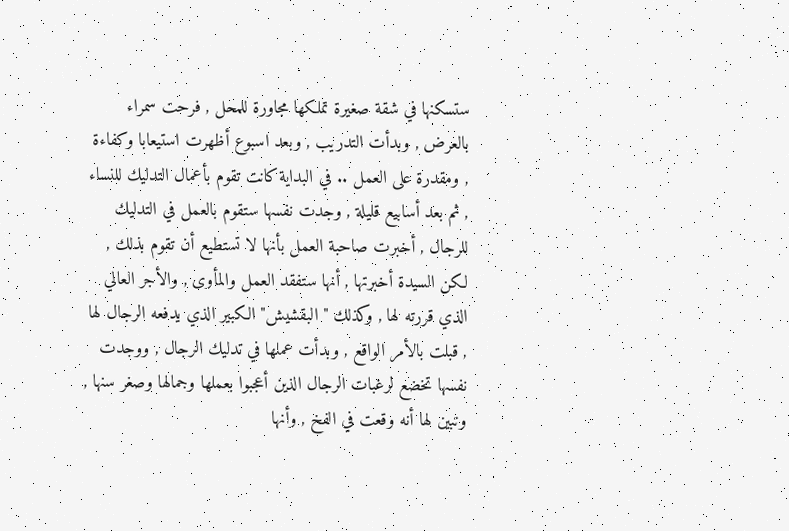ستسكنها في شقة صغيرة تملكها مجاورة للمحل , فرحت سمراء بالعرض , وبدأت التدريب , وبعد اسبوع أظهرت استيعابا وكفاءة , ومقدرة على العمل .. في البداية كانت تقوم بأعمال التدليك للنساء , ثم بعد أسابيع قليلة , وجدت نفسها ستقوم بالعمل في التدليك للرجال , أخبرت صاحبة العمل بأنها لا تستطيع أن تقوم بذلك , لكن السيدة أخبرتها , أنها ستفقد العمل والمأوى , والأجر العالي الذي قررته لها , وكذلك " البقشيش" الكبير الذي يدفعه الرجال لها , قبلت بالأمر الواقع , وبدأت عملها في تدليك الرجال , ووجدت نفسها تخضع لرغبات الرجال الذين أعجبوا بعملها وجمالها وصغر سنها , وتبين لها أنه وقعت في الفخ , وأنها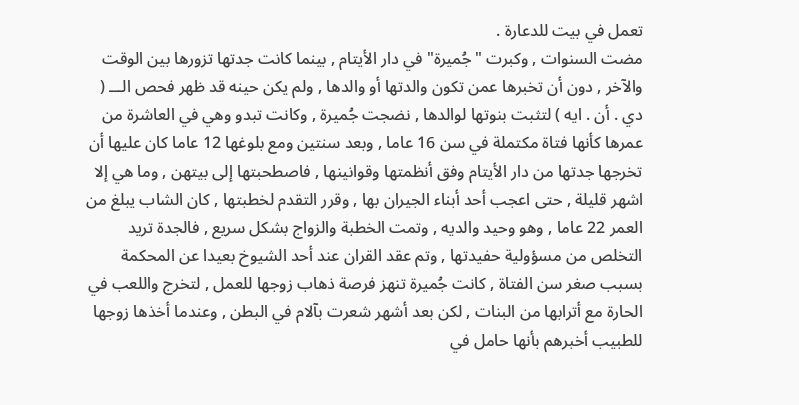تعمل في بيت للدعارة .
مضت السنوات , وكبرت "جُميرة" في دار الأيتام , بينما كانت جدتها تزورها بين الوقت والآخر , دون أن تخبرها عمن تكون والدتها أو والدها , ولم يكن حينه قد ظهر فحص الـــ ( دي . أن . ايه ) لتثبت بنوتها لوالدها , نضجت جُميرة , وكانت تبدو وهي في العاشرة من عمرها كأنها فتاة مكتملة في سن 16 عاما , وبعد سنتين ومع بلوغها 12 عاما كان عليها أن تخرجها جدتها من دار الأيتام وفق أنظمتها وقوانينها , فاصطحبتها إلى بيتهن , وما هي إلا اشهر قليلة , حتى اعجب أحد أبناء الجيران بها , وقرر التقدم لخطبتها , كان الشاب يبلغ من العمر 22 عاما , وهو وحيد والديه , وتمت الخطبة والزواج بشكل سريع , فالجدة تريد التخلص من مسؤولية حفيدتها , وتم عقد القران عند أحد الشيوخ بعيدا عن المحكمة بسبب صغر سن الفتاة , كانت جُميرة تنهز فرصة ذهاب زوجها للعمل , لتخرج واللعب في الحارة مع أترابها من البنات , لكن بعد أشهر شعرت بآلام في البطن , وعندما أخذها زوجها للطبيب أخبرهم بأنها حامل في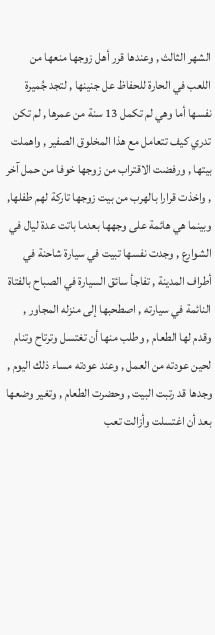الشهر الثالث , وعندها قرر أهل زوجها منعها من اللعب في الحارة للحفاظ عل جنينها , لتجد جُميرة نفسها أما وهي لم تكمل 13 سنة من عمرها , لم تكن تدري كيف تتعامل مع هذا المخلوق الصفير , واهملت بيتها , ورفضت الاقتراب من زوجها خوفا من حمل آخر , واخذت قرارا بالهرب من بيت زوجها تاركة لهم طفلها, وبينما هي هائمة على وجهها بعدما باتت عدة ليال في الشوارع , وجدت نفسها تبيت في سيارة شاحنة في أطراف المدينة , تفاجأ سائق السيارة في الصباح بالفتاة النائمة في سيارته , اصطحبها إلى منزله المجاور , وقدم لها الطعام , وطلب منها أن تغتسل وترتاح وتنام لحين عودته من العمل , وعند عودته مساء ذلك اليوم , وجدها قد رتبت البيت , وحضرت الطعام , وتغير وضعها بعد أن اغتسلت وأزالت تعب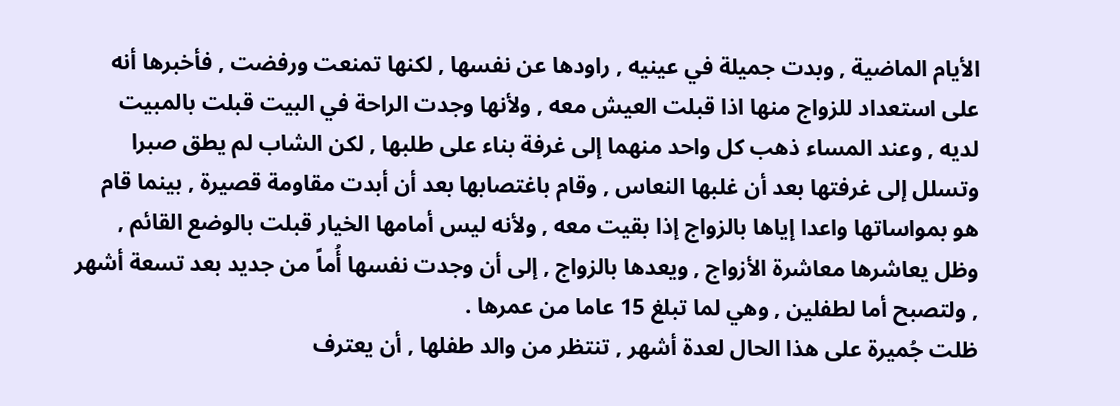الأيام الماضية , وبدت جميلة في عينيه , راودها عن نفسها , لكنها تمنعت ورفضت , فأخبرها أنه على استعداد للزواج منها اذا قبلت العيش معه , ولأنها وجدت الراحة في البيت قبلت بالمبيت لديه , وعند المساء ذهب كل واحد منهما إلى غرفة بناء على طلبها , لكن الشاب لم يطق صبرا وتسلل إلى غرفتها بعد أن غلبها النعاس , وقام باغتصابها بعد أن أبدت مقاومة قصيرة , بينما قام هو بمواساتها واعدا إياها بالزواج إذا بقيت معه , ولأنه ليس أمامها الخيار قبلت بالوضع القائم , وظل يعاشرها معاشرة الأزواج , ويعدها بالزواج , إلى أن وجدت نفسها أُماً من جديد بعد تسعة أشهر , ولتصبح أما لطفلين , وهي لما تبلغ 15 عاما من عمرها .
ظلت جُميرة على هذا الحال لعدة أشهر , تنتظر من والد طفلها , أن يعترف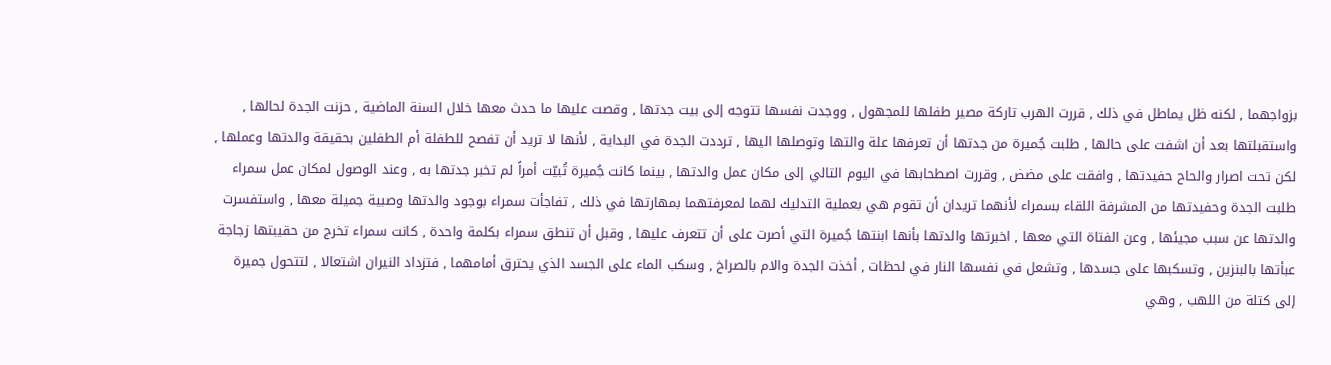بزواجهما , لكنه ظل يماطل في ذلك , قررت الهرب تاركة مصير طفلها للمجهول , ووجدت نفسها تتوجه إلى بيت جدتها , وقصت عليها ما حدث معها خلال السنة الماضية , حزنت الجدة لحالها , واستقبلتها بعد أن اشفت على حالها , طلبت جُميرة من جدتها أن تعرفها علة والتها وتوصلها اليها , ترددت الجدة في البداية , لأنها لا تريد أن تفصح للطفلة أم الطفلين بحقيقة والدتها وعملها , لكن تحت اصرار والحاح حفيدتها , وافقت على مضض , وقررت اصطحابها في اليوم التالي إلى مكان عمل والدتها , بينما كانت جُميرة تُبيّت أمراً لم تخبر جدتها به , وعند الوصول لمكان عمل سمراء طلبت الجدة وحفيدتها من المشرفة اللقاء بسمراء لأنهما تريدان أن تقوم هي بعملية التدليك لهما لمعرفتهما بمهارتها في ذلك , تفاجأت سمراء بوجود والدتها وصبية جميلة معها , واستفسرت والدتها عن سبب مجيئها , وعن الفتاة التي معها , اخبرتها والدتها بأنها ابنتها جُميرة التي أصرت على أن تتعرف عليها , وقبل أن تنطق سمراء بكلمة واحدة , كانت سمراء تخرج من حقيبتها زجاجة عبأتها بالبنزين , وتسكبها على جسدها , وتشعل في نفسها النار في لحظات , أخذت الجدة والام بالصراخ , وسكب الماء على الجسد الذي يحترق أمامهما , فتزداد النيران اشتعالا , لتتحول جميرة إلى كتلة من اللهب , وهي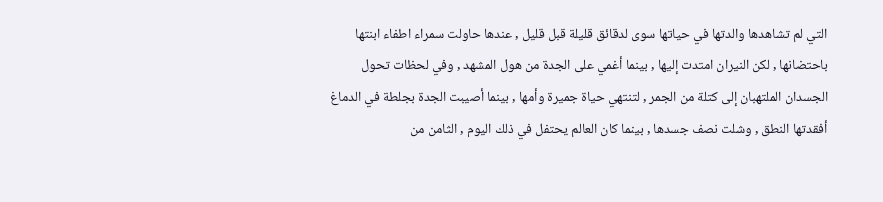التي لم تشاهدها والدتها في حياتها سوى لدقائق قليلة قبل قليل , عندها حاولت سمراء اطفاء ابنتها باحتضانها , لكن النيران امتدت إليها , بينما أغمي على الجدة من هول المشهد , وفي لحظات تحول الجسدان الملتهبان إلى كتلة من الجمر , لتنتهي حياة جميرة وأمها , بينما أصيبت الجدة بجلطة في الدماغ أفقدتها النطق , وشلت نصف جسدها , بينما كان العالم يحتفل في ذلك اليوم , الثامن من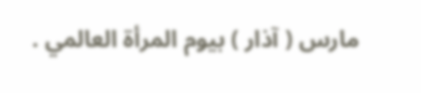مارس ( آذار ) بيوم المرأة العالمي .